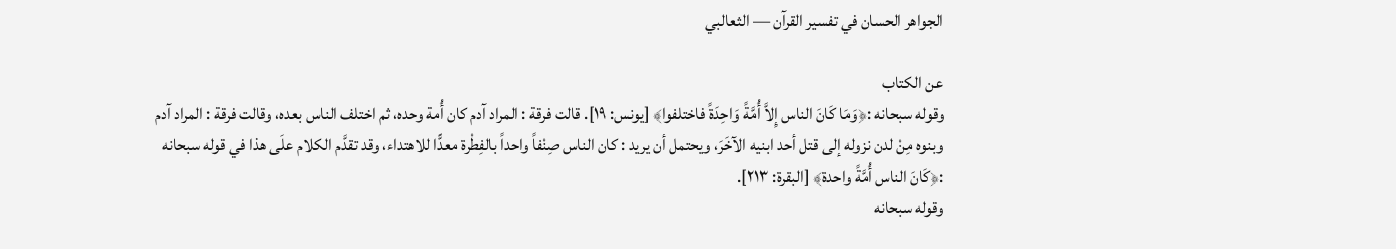الجواهر الحسان في تفسير القرآن — الثعالبي

عن الكتاب
وقوله سبحانه :﴿وَمَا كَانَ الناس إِلاَّ أُمَّةً وَاحِدَةً فاختلفوا﴾ [يونس: ١٩]. قالت فرقة : المراد آدم كان أُمة وحده، ثم اختلف الناس بعده، وقالت فرقة : المراد آدم وبنوه مِنْ لدن نزوله إلى قتل أحد ابنيه الآخَرَ، ويحتمل أن يريد : كان الناس صِنْفاً واحداً بالفِطْرة معدًّا للاهتداء، وقد تقدَّم الكلام علَى هذا في قوله سبحانه :﴿كَانَ الناس أُمَّةً واحدة﴾ [البقرة: ٢١٣].
وقوله سبحانه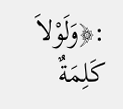:﴿وَلَوْلاَ كَلِمَةٌ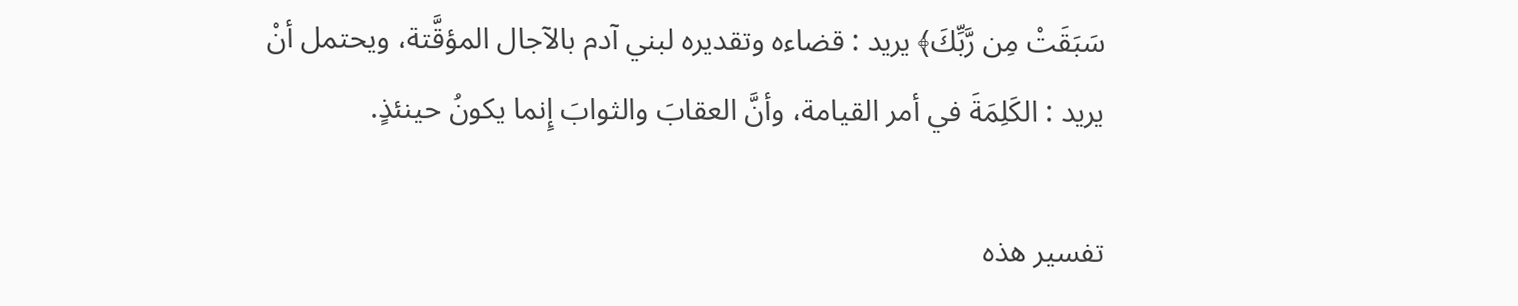سَبَقَتْ مِن رَّبِّكَ﴾ يريد : قضاءه وتقديره لبني آدم بالآجال المؤقَّتة، ويحتمل أنْ يريد : الكَلِمَةَ في أمر القيامة، وأنَّ العقابَ والثوابَ إِنما يكونُ حينئذٍ.

تفسير هذه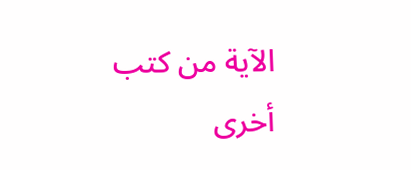الآية من كتب أخرى